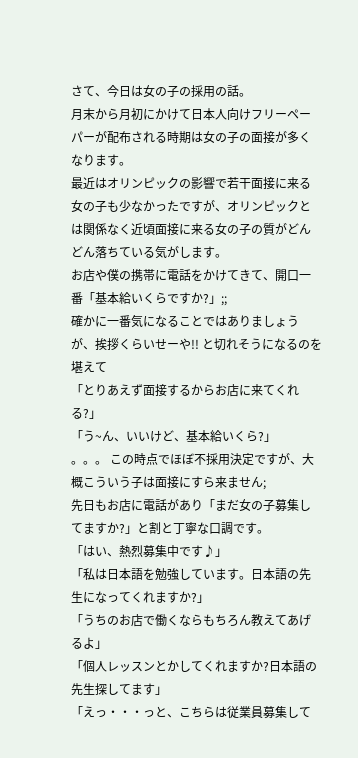さて、今日は女の子の採用の話。
月末から月初にかけて日本人向けフリーペーパーが配布される時期は女の子の面接が多くなります。
最近はオリンピックの影響で若干面接に来る女の子も少なかったですが、オリンピックとは関係なく近頃面接に来る女の子の質がどんどん落ちている気がします。
お店や僕の携帯に電話をかけてきて、開口一番「基本給いくらですか?」;;
確かに一番気になることではありましょうが、挨拶くらいせーや!! と切れそうになるのを堪えて
「とりあえず面接するからお店に来てくれる?」
「う~ん、いいけど、基本給いくら?」
。。。 この時点でほぼ不採用決定ですが、大概こういう子は面接にすら来ません;
先日もお店に電話があり「まだ女の子募集してますか?」と割と丁寧な口調です。
「はい、熱烈募集中です♪」
「私は日本語を勉強しています。日本語の先生になってくれますか?」
「うちのお店で働くならもちろん教えてあげるよ」
「個人レッスンとかしてくれますか?日本語の先生探してます」
「えっ・・・っと、こちらは従業員募集して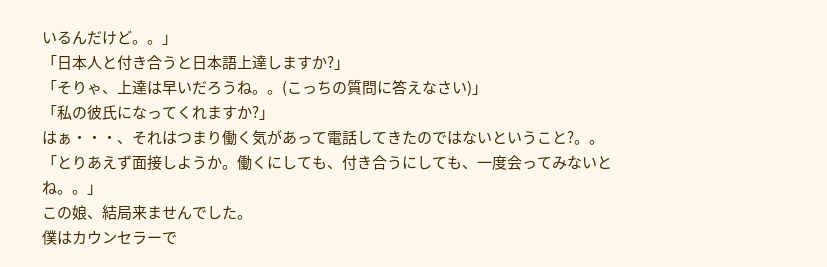いるんだけど。。」
「日本人と付き合うと日本語上達しますか?」
「そりゃ、上達は早いだろうね。。(こっちの質問に答えなさい)」
「私の彼氏になってくれますか?」
はぁ・・・、それはつまり働く気があって電話してきたのではないということ?。。
「とりあえず面接しようか。働くにしても、付き合うにしても、一度会ってみないとね。。」
この娘、結局来ませんでした。
僕はカウンセラーで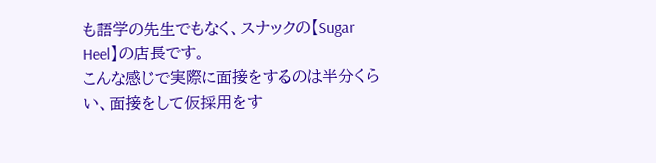も語学の先生でもなく、スナックの【Sugar Heel】の店長です。
こんな感じで実際に面接をするのは半分くらい、面接をして仮採用をす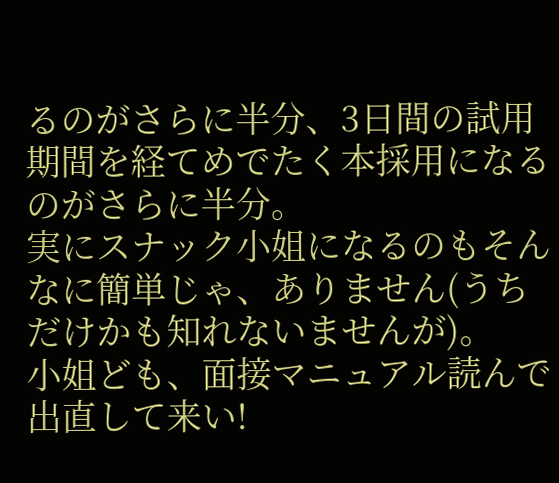るのがさらに半分、3日間の試用期間を経てめでたく本採用になるのがさらに半分。
実にスナック小姐になるのもそんなに簡単じゃ、ありません(うちだけかも知れないませんが)。
小姐ども、面接マニュアル読んで出直して来い!